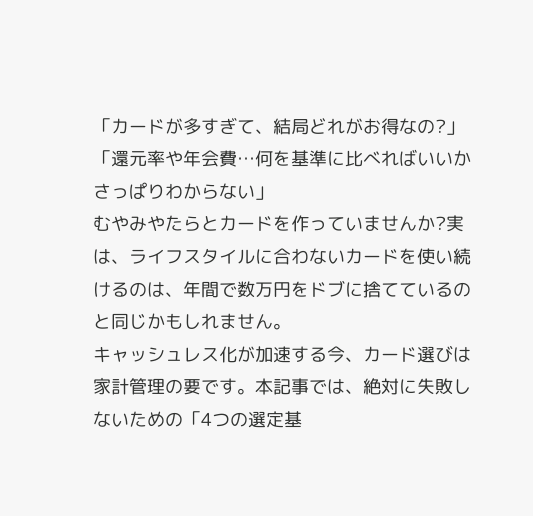「カードが多すぎて、結局どれがお得なの?」 「還元率や年会費…何を基準に比べればいいかさっぱりわからない」
むやみやたらとカードを作っていませんか?実は、ライフスタイルに合わないカードを使い続けるのは、年間で数万円をドブに捨てているのと同じかもしれません。
キャッシュレス化が加速する今、カード選びは家計管理の要です。本記事では、絶対に失敗しないための「4つの選定基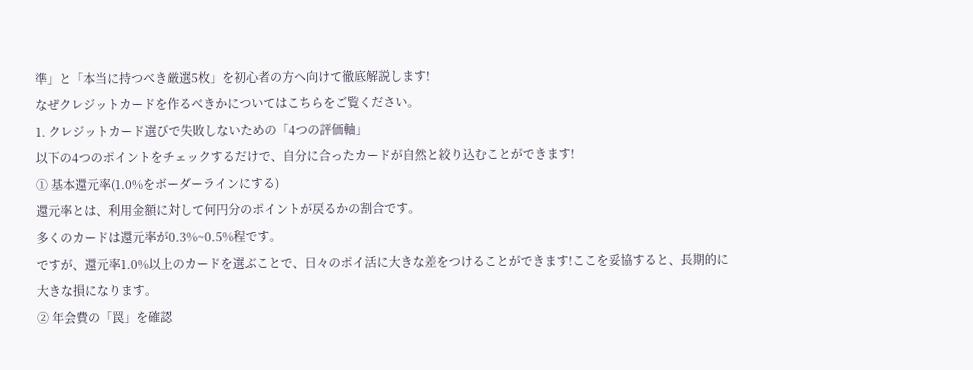準」と「本当に持つべき厳選5枚」を初心者の方へ向けて徹底解説します!
なぜクレジットカードを作るべきかについてはこちらをご覧ください。
1. クレジットカード選びで失敗しないための「4つの評価軸」
以下の4つのポイントをチェックするだけで、自分に合ったカードが自然と絞り込むことができます!
① 基本還元率(1.0%をボーダーラインにする)
還元率とは、利用金額に対して何円分のポイントが戻るかの割合です。
多くのカードは還元率が0.3%~0.5%程です。
ですが、還元率1.0%以上のカードを選ぶことで、日々のポイ活に大きな差をつけることができます!ここを妥協すると、長期的に大きな損になります。
② 年会費の「罠」を確認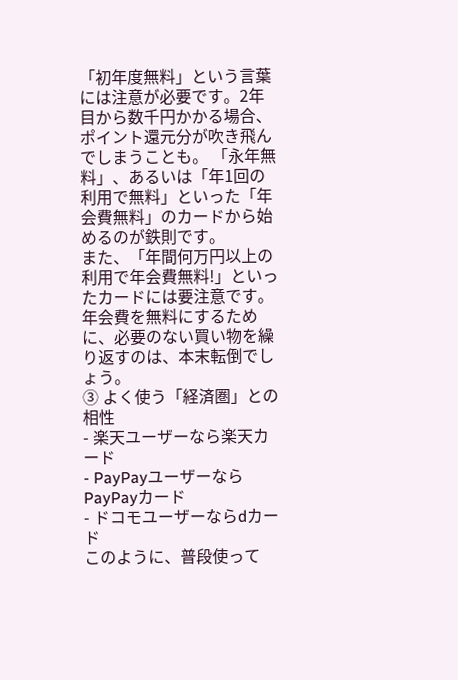「初年度無料」という言葉には注意が必要です。2年目から数千円かかる場合、ポイント還元分が吹き飛んでしまうことも。 「永年無料」、あるいは「年1回の利用で無料」といった「年会費無料」のカードから始めるのが鉄則です。
また、「年間何万円以上の利用で年会費無料!」といったカードには要注意です。年会費を無料にするために、必要のない買い物を繰り返すのは、本末転倒でしょう。
③ よく使う「経済圏」との相性
- 楽天ユーザーなら楽天カード
- PayPayユーザーならPayPayカード
- ドコモユーザーならdカード
このように、普段使って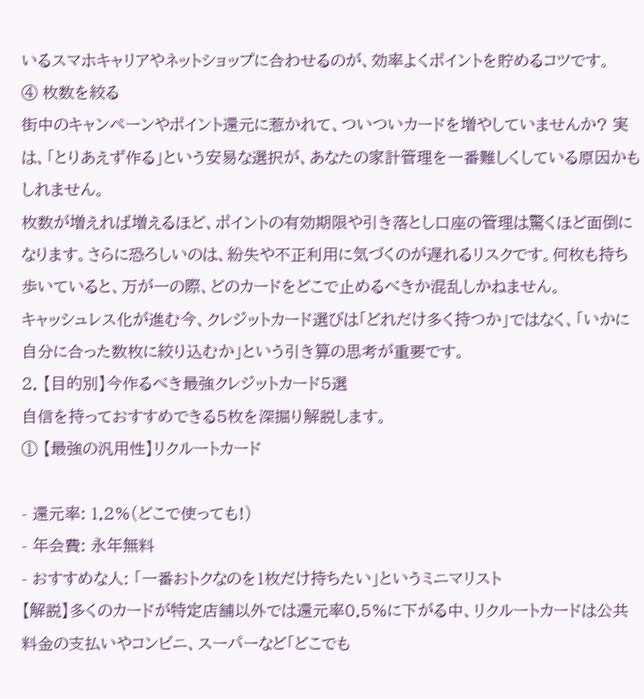いるスマホキャリアやネットショップに合わせるのが、効率よくポイントを貯めるコツです。
④ 枚数を絞る
街中のキャンペーンやポイント還元に惹かれて、ついついカードを増やしていませんか? 実は、「とりあえず作る」という安易な選択が、あなたの家計管理を一番難しくしている原因かもしれません。
枚数が増えれば増えるほど、ポイントの有効期限や引き落とし口座の管理は驚くほど面倒になります。さらに恐ろしいのは、紛失や不正利用に気づくのが遅れるリスクです。何枚も持ち歩いていると、万が一の際、どのカードをどこで止めるべきか混乱しかねません。
キャッシュレス化が進む今、クレジットカード選びは「どれだけ多く持つか」ではなく、「いかに自分に合った数枚に絞り込むか」という引き算の思考が重要です。
2. 【目的別】今作るべき最強クレジットカード5選
自信を持っておすすめできる5枚を深掘り解説します。
① 【最強の汎用性】リクルートカード

- 還元率: 1.2%(どこで使っても!)
- 年会費: 永年無料
- おすすめな人: 「一番おトクなのを1枚だけ持ちたい」というミニマリスト
【解説】多くのカードが特定店舗以外では還元率0.5%に下がる中、リクルートカードは公共料金の支払いやコンビニ、スーパーなど「どこでも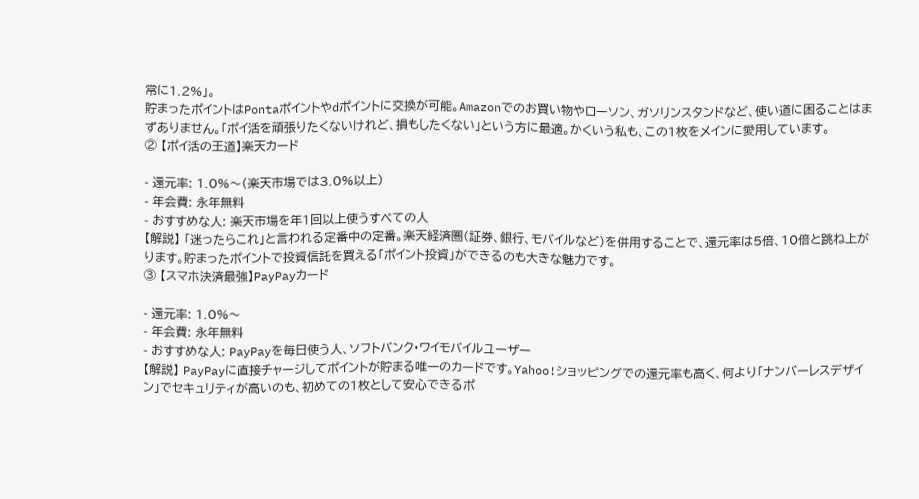常に1.2%」。
貯まったポイントはPontaポイントやdポイントに交換が可能。Amazonでのお買い物やローソン、ガソリンスタンドなど、使い道に困ることはまずありません。「ポイ活を頑張りたくないけれど、損もしたくない」という方に最適。かくいう私も、この1枚をメインに愛用しています。
② 【ポイ活の王道】楽天カード

- 還元率: 1.0%〜(楽天市場では3.0%以上)
- 年会費: 永年無料
- おすすめな人: 楽天市場を年1回以上使うすべての人
【解説】 「迷ったらこれ」と言われる定番中の定番。楽天経済圏(証券、銀行、モバイルなど)を併用することで、還元率は5倍、10倍と跳ね上がります。貯まったポイントで投資信託を買える「ポイント投資」ができるのも大きな魅力です。
③ 【スマホ決済最強】PayPayカード

- 還元率: 1.0%〜
- 年会費: 永年無料
- おすすめな人: PayPayを毎日使う人、ソフトバンク・ワイモバイルユーザー
【解説】 PayPayに直接チャージしてポイントが貯まる唯一のカードです。Yahoo!ショッピングでの還元率も高く、何より「ナンバーレスデザイン」でセキュリティが高いのも、初めての1枚として安心できるポ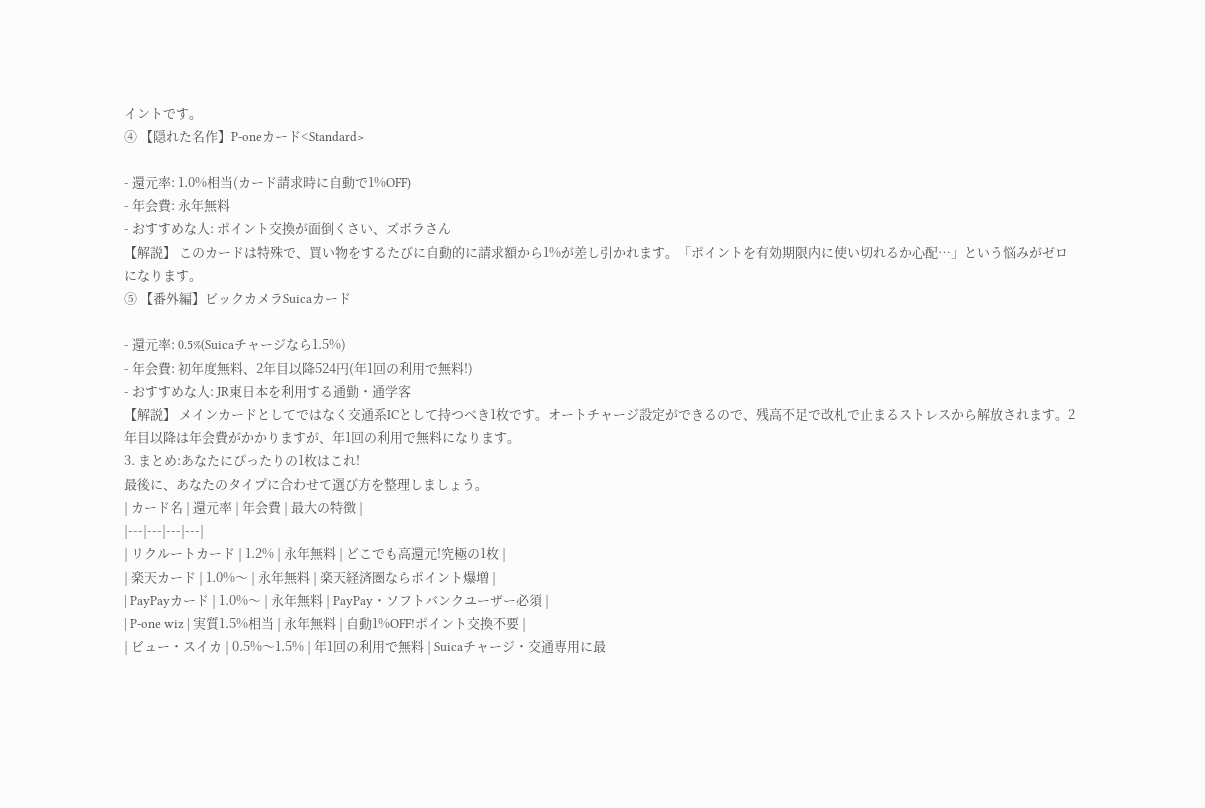イントです。
④ 【隠れた名作】P-oneカード<Standard>

- 還元率: 1.0%相当(カード請求時に自動で1%OFF)
- 年会費: 永年無料
- おすすめな人: ポイント交換が面倒くさい、ズボラさん
【解説】 このカードは特殊で、買い物をするたびに自動的に請求額から1%が差し引かれます。「ポイントを有効期限内に使い切れるか心配…」という悩みがゼロになります。
⑤ 【番外編】ビックカメラSuicaカード

- 還元率: 0.5%(Suicaチャージなら1.5%)
- 年会費: 初年度無料、2年目以降524円(年1回の利用で無料!)
- おすすめな人: JR東日本を利用する通勤・通学客
【解説】 メインカードとしてではなく交通系ICとして持つべき1枚です。オートチャージ設定ができるので、残高不足で改札で止まるストレスから解放されます。2年目以降は年会費がかかりますが、年1回の利用で無料になります。
3. まとめ:あなたにぴったりの1枚はこれ!
最後に、あなたのタイプに合わせて選び方を整理しましょう。
| カード名 | 還元率 | 年会費 | 最大の特徴 |
|---|---|---|---|
| リクルートカード | 1.2% | 永年無料 | どこでも高還元!究極の1枚 |
| 楽天カード | 1.0%〜 | 永年無料 | 楽天経済圏ならポイント爆増 |
| PayPayカード | 1.0%〜 | 永年無料 | PayPay・ソフトバンクユーザー必須 |
| P-one wiz | 実質1.5%相当 | 永年無料 | 自動1%OFF!ポイント交換不要 |
| ビュー・スイカ | 0.5%〜1.5% | 年1回の利用で無料 | Suicaチャージ・交通専用に最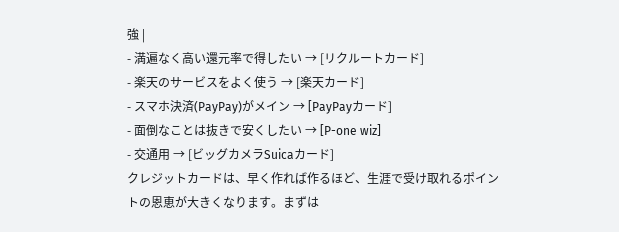強 |
- 満遍なく高い還元率で得したい → [リクルートカード]
- 楽天のサービスをよく使う → [楽天カード]
- スマホ決済(PayPay)がメイン → [PayPayカード]
- 面倒なことは抜きで安くしたい → [P-one wiz]
- 交通用 → [ビッグカメラSuicaカード]
クレジットカードは、早く作れば作るほど、生涯で受け取れるポイントの恩恵が大きくなります。まずは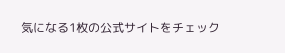気になる1枚の公式サイトをチェック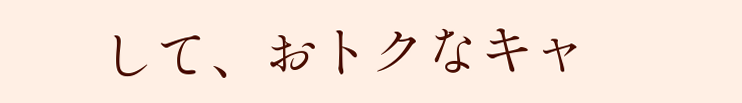して、おトクなキャ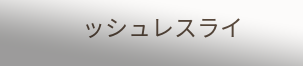ッシュレスライ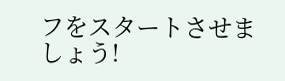フをスタートさせましょう!